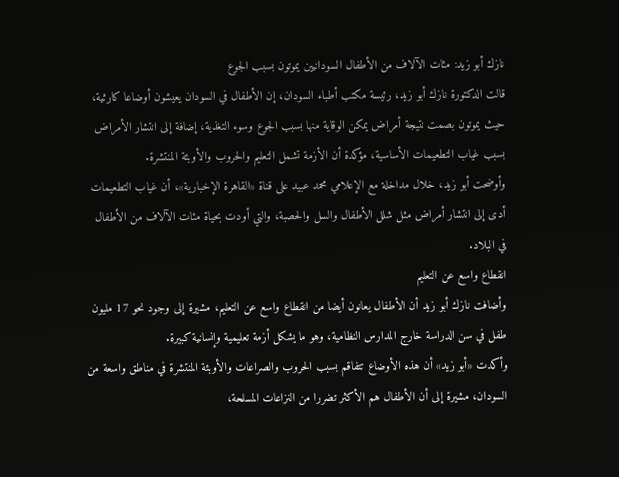نازك أبو زيد: مئات الآلاف من الأطفال السودانيين يموتون بسبب الجوع
قالت الدكتورة نازك أبو زيد، رئيسة مكتب أطباء السودان، إن الأطفال في السودان يعيشون أوضاعا كارثية، حيث يموتون بصمت نتيجة أمراض يمكن الوقاية منها بسبب الجوع وسوء التغذية، إضافة إلى انتشار الأمراض بسبب غياب التطعيمات الأساسية، مؤكدة أن الأزمة تشمل التعليم والحروب والأوبئة المنتشرة.
وأوضحت أبو زيد، خلال مداخلة مع الإعلامي محمد عبيد على قناة «القاهرة الإخبارية»، أن غياب التطعيمات أدى إلى انتشار أمراض مثل شلل الأطفال والسل والحصبة، والتي أودت بحياة مئات الآلاف من الأطفال في البلاد.
انقطاع واسع عن التعليم
وأضافت نازك أبو زيد أن الأطفال يعانون أيضا من انقطاع واسع عن التعليم، مشيرة إلى وجود نحو 17 مليون طفل في سن الدراسة خارج المدارس النظامية، وهو ما يشكل أزمة تعليمية وإنسانية كبيرة.
وأكدت «أبو زيد» أن هذه الأوضاع تتفاقم بسبب الحروب والصراعات والأوبئة المنتشرة في مناطق واسعة من السودان، مشيرة إلى أن الأطفال هم الأكثر تضررا من النزاعات المسلحة،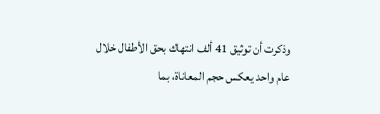وذكرت أن توثيق 41 ألف انتهاك بحق الأطفال خلال عام واحد يعكس حجم المعاناة، بما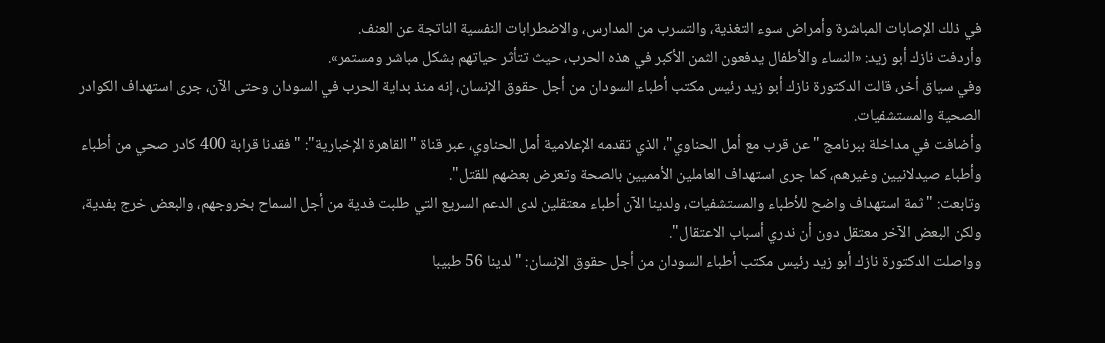في ذلك الإصابات المباشرة وأمراض سوء التغذية، والتسرب من المدارس، والاضطرابات النفسية الناتجة عن العنف.
وأردفت نازك أبو زيد: «النساء والأطفال يدفعون الثمن الأكبر في هذه الحرب، حيث تتأثر حياتهم بشكل مباشر ومستمر».
وفي سياق أخر، قالت الدكتورة نازك أبو زيد رئيس مكتب أطباء السودان من أجل حقوق الإنسان، إنه منذ بداية الحرب في السودان وحتى الآن، جرى استهداف الكوادر الصحية والمستشفيات.
وأضافت في مداخلة ببرنامج "عن قرب مع أمل الحناوي"، الذي تقدمه الإعلامية أمل الحناوي، عبر قناة "القاهرة الإخبارية": "فقدنا قرابة 400 كادر صحي من أطباء وأطباء صيدلانيين وغيرهم، كما جرى استهداف العاملين الأمميين بالصحة وتعرض بعضهم للقتل".
وتابعت: "ثمة استهداف واضح للأطباء والمستشفيات، ولدينا الآن أطباء معتقلين لدى الدعم السريع التي طلبت فدية من أجل السماح بخروجهم، والبعض خرج بفدية، ولكن البعض الآخر معتقل دون أن ندري أسباب الاعتقال".
وواصلت الدكتورة نازك أبو زيد رئيس مكتب أطباء السودان من أجل حقوق الإنسان: "لدينا 56 طبيبا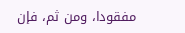مفقودا، ومن ثم، فإن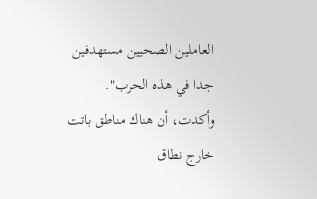العاملين الصحيين مستهدفين جدا في هذه الحرب".
وأكدت، أن هناك مناطق باتت خارج نطاق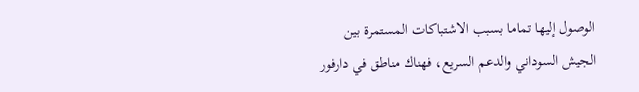الوصول إليها تماما بسبب الاشتباكات المستمرة بين الجيش السوداني والدعم السريع، فهناك مناطق في دارفور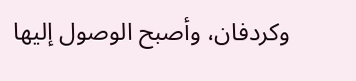وكردفان، وأصبح الوصول إليها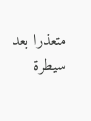متعذرا بعد سيطرة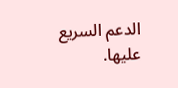الدعم السريع عليها.